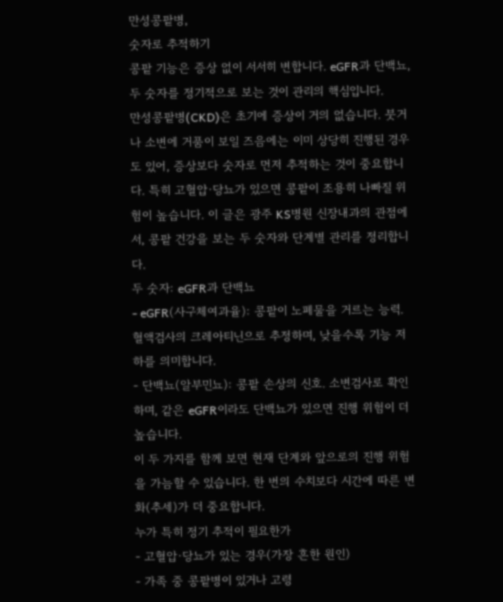만성콩팥병,
숫자로 추적하기
콩팥 기능은 증상 없이 서서히 변합니다. eGFR과 단백뇨, 두 숫자를 정기적으로 보는 것이 관리의 핵심입니다.
만성콩팥병(CKD)은 초기에 증상이 거의 없습니다. 붓거나 소변에 거품이 보일 즈음에는 이미 상당히 진행된 경우도 있어, 증상보다 숫자로 먼저 추적하는 것이 중요합니다. 특히 고혈압·당뇨가 있으면 콩팥이 조용히 나빠질 위험이 높습니다. 이 글은 광주 KS병원 신장내과의 관점에서, 콩팥 건강을 보는 두 숫자와 단계별 관리를 정리합니다.
두 숫자: eGFR과 단백뇨
- eGFR(사구체여과율): 콩팥이 노폐물을 거르는 능력. 혈액검사의 크레아티닌으로 추정하며, 낮을수록 기능 저하를 의미합니다.
- 단백뇨(알부민뇨): 콩팥 손상의 신호. 소변검사로 확인하며, 같은 eGFR이라도 단백뇨가 있으면 진행 위험이 더 높습니다.
이 두 가지를 함께 보면 현재 단계와 앞으로의 진행 위험을 가늠할 수 있습니다. 한 번의 수치보다 시간에 따른 변화(추세)가 더 중요합니다.
누가 특히 정기 추적이 필요한가
- 고혈압·당뇨가 있는 경우(가장 흔한 원인)
- 가족 중 콩팥병이 있거나 고령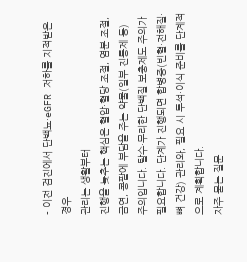- 이전 검진에서 단백뇨·eGFR 저하를 지적받은 경우
관리는 생활부터
진행을 늦추는 핵심은 혈압·혈당 조절, 염분 조절, 금연, 콩팥에 부담을 주는 약물(일부 진통제 등) 주의입니다. 탈수·무리한 단백질 보충제도 주의가 필요합니다. 단계가 진행되면 합병증(빈혈·전해질·뼈 건강) 관리와, 필요 시 투석·이식 준비를 단계적으로 계획합니다.
자주 묻는 질문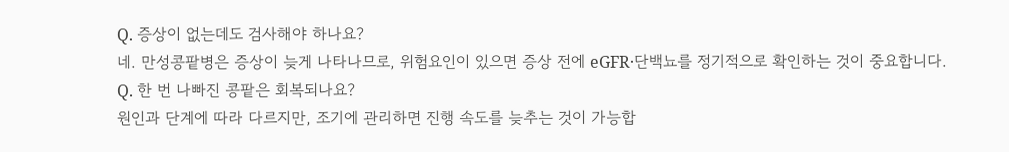Q. 증상이 없는데도 검사해야 하나요?
네. 만성콩팥병은 증상이 늦게 나타나므로, 위험요인이 있으면 증상 전에 eGFR·단백뇨를 정기적으로 확인하는 것이 중요합니다.
Q. 한 번 나빠진 콩팥은 회복되나요?
원인과 단계에 따라 다르지만, 조기에 관리하면 진행 속도를 늦추는 것이 가능합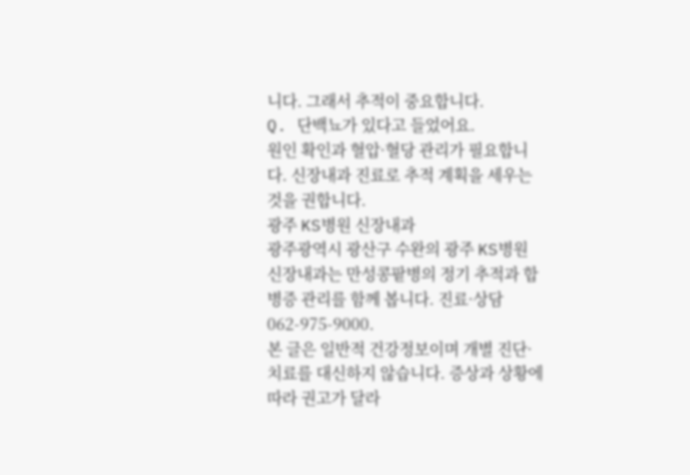니다. 그래서 추적이 중요합니다.
Q. 단백뇨가 있다고 들었어요.
원인 확인과 혈압·혈당 관리가 필요합니다. 신장내과 진료로 추적 계획을 세우는 것을 권합니다.
광주 KS병원 신장내과
광주광역시 광산구 수완의 광주 KS병원 신장내과는 만성콩팥병의 정기 추적과 합병증 관리를 함께 봅니다. 진료·상담 062-975-9000.
본 글은 일반적 건강정보이며 개별 진단·치료를 대신하지 않습니다. 증상과 상황에 따라 권고가 달라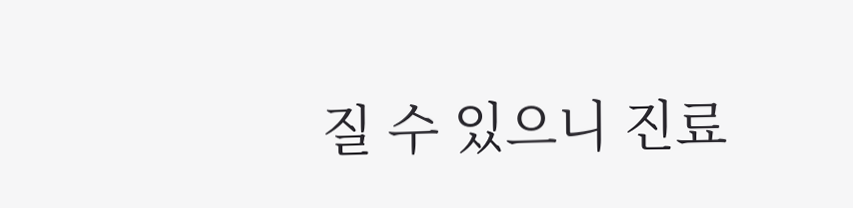질 수 있으니 진료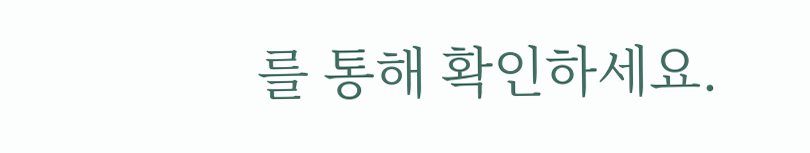를 통해 확인하세요.